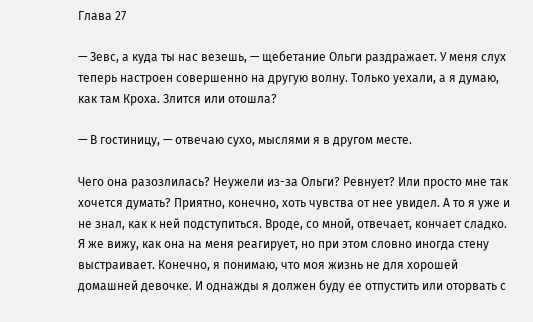Глава 27

— Зевс, а куда ты нас везешь, — щебетание Ольги раздражает. У меня слух теперь настроен совершенно на другую волну. Только уехали, а я думаю, как там Кроха. Злится или отошла?

— В гостиницу, — отвечаю сухо, мыслями я в другом месте.

Чего она разозлилась? Неужели из-за Ольги? Ревнует? Или просто мне так хочется думать? Приятно, конечно, хоть чувства от нее увидел. А то я уже и не знал, как к ней подступиться. Вроде, со мной, отвечает, кончает сладко. Я же вижу, как она на меня реагирует, но при этом словно иногда стену выстраивает. Конечно, я понимаю, что моя жизнь не для хорошей домашней девочке. И однажды я должен буду ее отпустить или оторвать с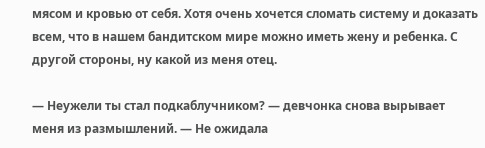мясом и кровью от себя. Хотя очень хочется сломать систему и доказать всем, что в нашем бандитском мире можно иметь жену и ребенка. С другой стороны, ну какой из меня отец.

— Неужели ты стал подкаблучником? — девчонка снова вырывает меня из размышлений. — Не ожидала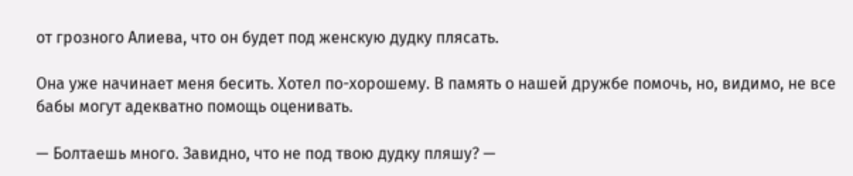от грозного Алиева, что он будет под женскую дудку плясать.

Она уже начинает меня бесить. Хотел по-хорошему. В память о нашей дружбе помочь, но, видимо, не все бабы могут адекватно помощь оценивать.

— Болтаешь много. Завидно, что не под твою дудку пляшу? —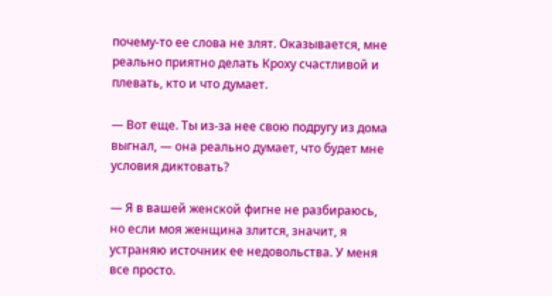почему-то ее слова не злят. Оказывается, мне реально приятно делать Кроху счастливой и плевать, кто и что думает.

— Вот еще. Ты из-за нее свою подругу из дома выгнал, — она реально думает, что будет мне условия диктовать?

— Я в вашей женской фигне не разбираюсь, но если моя женщина злится, значит, я устраняю источник ее недовольства. У меня все просто.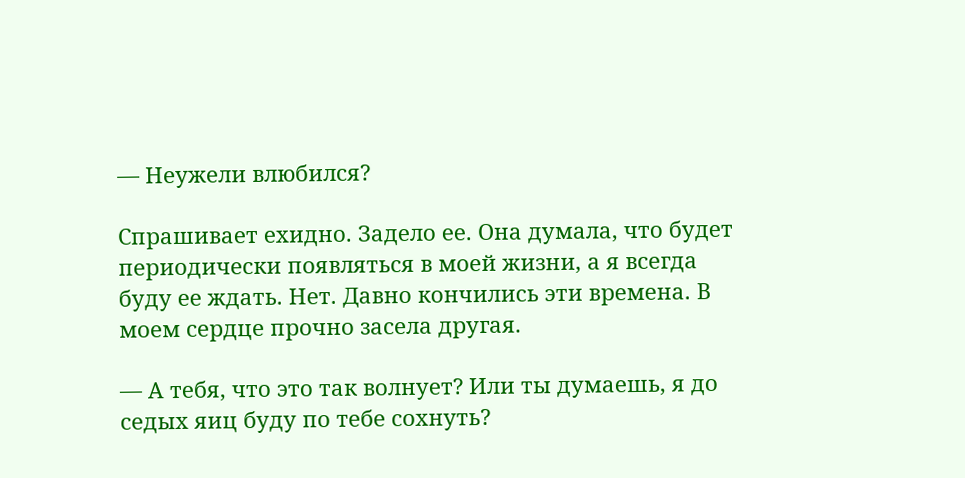— Неужели влюбился?

Спрашивает ехидно. Задело ее. Она думала, что будет периодически появляться в моей жизни, а я всегда буду ее ждать. Нет. Давно кончились эти времена. В моем сердце прочно засела другая.

— А тебя, что это так волнует? Или ты думаешь, я до седых яиц буду по тебе сохнуть?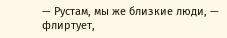— Рустам, мы же близкие люди, — флиртует,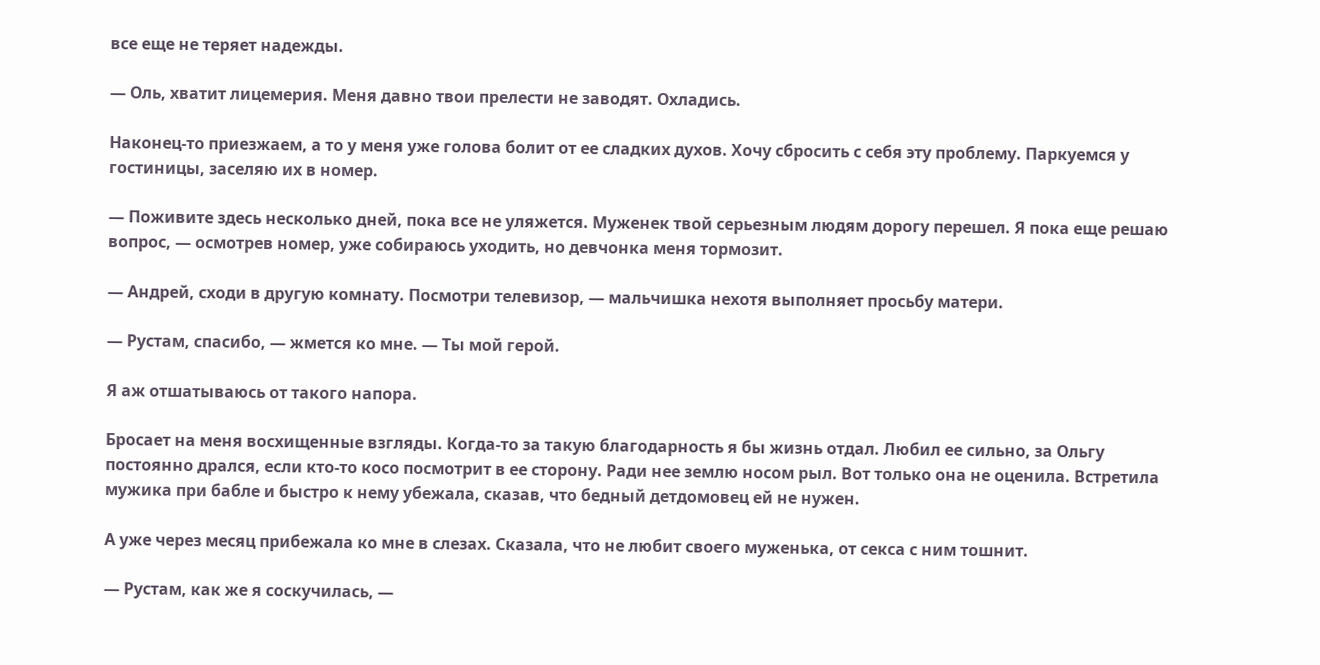все еще не теряет надежды.

— Оль, хватит лицемерия. Меня давно твои прелести не заводят. Охладись.

Наконец-то приезжаем, а то у меня уже голова болит от ее сладких духов. Хочу сбросить с себя эту проблему. Паркуемся у гостиницы, заселяю их в номер.

— Поживите здесь несколько дней, пока все не уляжется. Муженек твой серьезным людям дорогу перешел. Я пока еще решаю вопрос, — осмотрев номер, уже собираюсь уходить, но девчонка меня тормозит.

— Андрей, сходи в другую комнату. Посмотри телевизор, — мальчишка нехотя выполняет просьбу матери.

— Рустам, спасибо, — жмется ко мне. — Ты мой герой.

Я аж отшатываюсь от такого напора.

Бросает на меня восхищенные взгляды. Когда-то за такую благодарность я бы жизнь отдал. Любил ее сильно, за Ольгу постоянно дрался, если кто-то косо посмотрит в ее сторону. Ради нее землю носом рыл. Вот только она не оценила. Встретила мужика при бабле и быстро к нему убежала, сказав, что бедный детдомовец ей не нужен.

А уже через месяц прибежала ко мне в слезах. Сказала, что не любит своего муженька, от секса с ним тошнит.

— Рустам, как же я соскучилась, —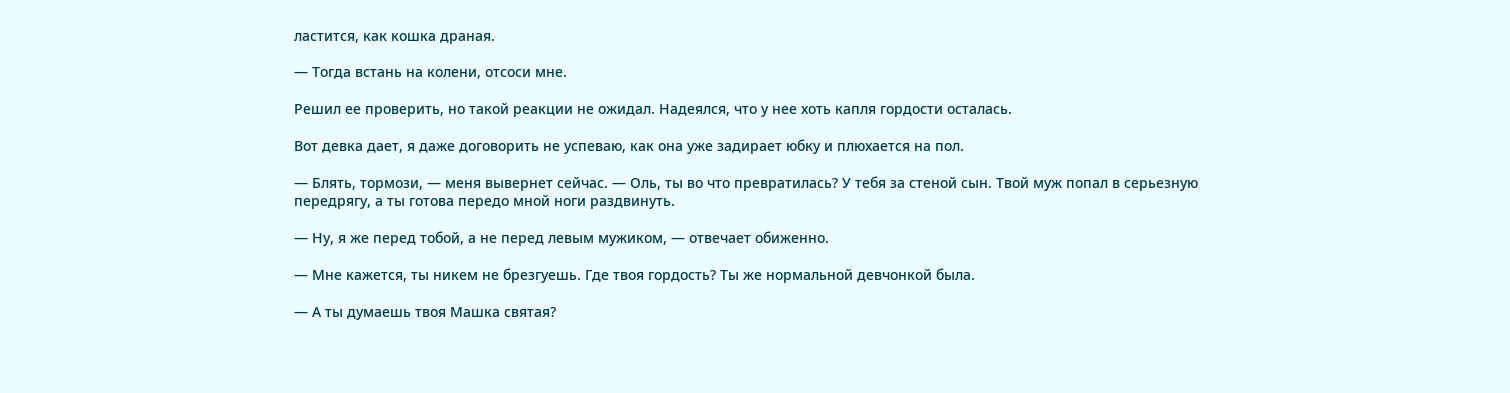ластится, как кошка драная.

— Тогда встань на колени, отсоси мне.

Решил ее проверить, но такой реакции не ожидал. Надеялся, что у нее хоть капля гордости осталась.

Вот девка дает, я даже договорить не успеваю, как она уже задирает юбку и плюхается на пол.

— Блять, тормози, — меня вывернет сейчас. — Оль, ты во что превратилась? У тебя за стеной сын. Твой муж попал в серьезную передрягу, а ты готова передо мной ноги раздвинуть.

— Ну, я же перед тобой, а не перед левым мужиком, — отвечает обиженно.

— Мне кажется, ты никем не брезгуешь. Где твоя гордость? Ты же нормальной девчонкой была.

— А ты думаешь твоя Машка святая?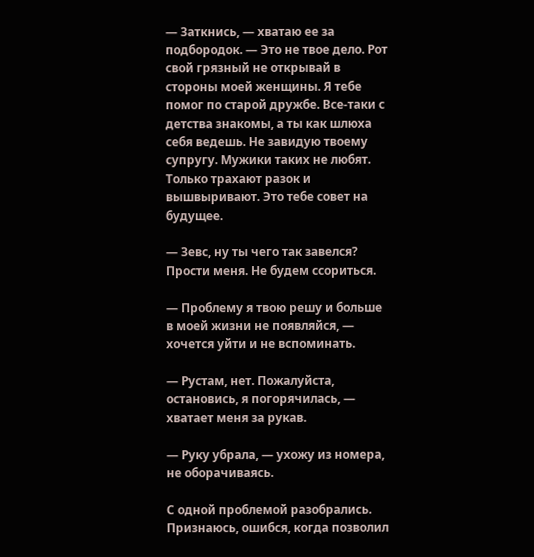— Заткнись, — хватаю ее за подбородок. — Это не твое дело. Рот свой грязный не открывай в стороны моей женщины. Я тебе помог по старой дружбе. Все-таки с детства знакомы, а ты как шлюха себя ведешь. Не завидую твоему супругу. Мужики таких не любят. Только трахают разок и вышвыривают. Это тебе совет на будущее.

— Зевс, ну ты чего так завелся? Прости меня. Не будем ссориться.

— Проблему я твою решу и больше в моей жизни не появляйся, — хочется уйти и не вспоминать.

— Рустам, нет. Пожалуйста, остановись, я погорячилась, — хватает меня за рукав.

— Руку убрала, — ухожу из номера, не оборачиваясь.

С одной проблемой разобрались. Признаюсь, ошибся, когда позволил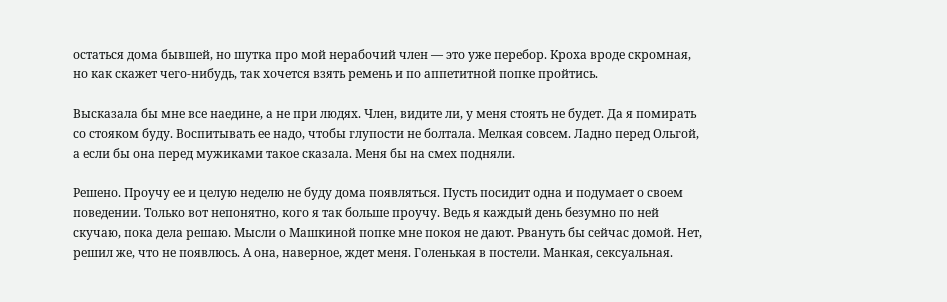остаться дома бывшей, но шутка про мой нерабочий член — это уже перебор. Кроха вроде скромная, но как скажет чего-нибудь, так хочется взять ремень и по аппетитной попке пройтись.

Высказала бы мне все наедине, а не при людях. Член, видите ли, у меня стоять не будет. Да я помирать со стояком буду. Воспитывать ее надо, чтобы глупости не болтала. Мелкая совсем. Ладно перед Ольгой, а если бы она перед мужиками такое сказала. Меня бы на смех подняли.

Решено. Проучу ее и целую неделю не буду дома появляться. Пусть посидит одна и подумает о своем поведении. Только вот непонятно, кого я так больше проучу. Ведь я каждый день безумно по ней скучаю, пока дела решаю. Мысли о Машкиной попке мне покоя не дают. Рвануть бы сейчас домой. Нет, решил же, что не появлюсь. А она, наверное, ждет меня. Голенькая в постели. Манкая, сексуальная.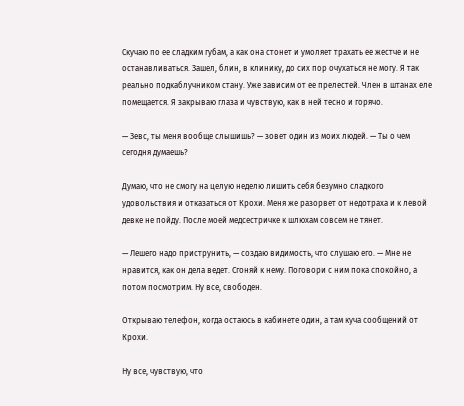Скучаю по ее сладким губам, а как она стонет и умоляет трахать ее жестче и не останавливаться. Зашел, блин, в клинику, до сих пор очухаться не могу. Я так реально подкаблучником стану. Уже зависим от ее прелестей. Член в штанах еле помещается. Я закрываю глаза и чувствую, как в ней тесно и горячо.

— Зевс, ты меня вообще слышишь? — зовет один из моих людей. — Ты о чем сегодня думаешь?

Думаю, что не смогу на целую неделю лишить себя безумно сладкого удовольствия и отказаться от Крохи. Меня же разорвет от недотраха и к левой девке не пойду. После моей медсестричке к шлюхам совсем не тянет.

— Лешего надо приструнить, — создаю видимость, что слушаю его. — Мне не нравится, как он дела ведет. Сгоняй к нему. Поговори с ним пока спокойно, а потом посмотрим. Ну все, свободен.

Открываю телефон, когда остаюсь в кабинете один, а там куча сообщений от Крохи.

Ну все, чувствую, что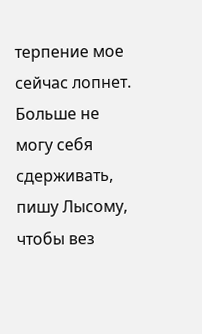терпение мое сейчас лопнет. Больше не могу себя сдерживать, пишу Лысому, чтобы вез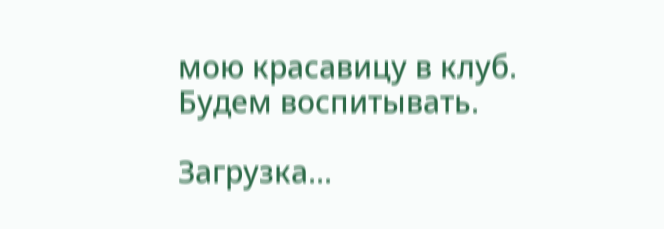мою красавицу в клуб. Будем воспитывать.

Загрузка...